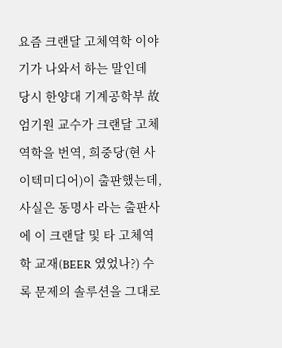요즘 크랜달 고체역학 이야기가 나와서 하는 말인데
당시 한양대 기계공학부 故 엄기원 교수가 크랜달 고체역학을 번역, 희중당(현 사이텍미디어)이 출판했는데,
사실은 동명사 라는 출판사에 이 크랜달 및 타 고체역학 교재(BEER 였었나?) 수록 문제의 솔루션을 그대로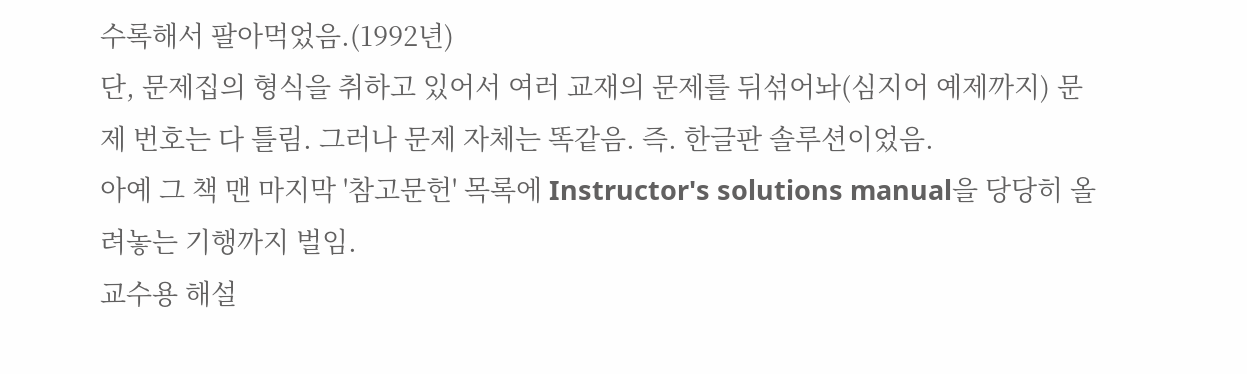수록해서 팔아먹었음.(1992년)
단, 문제집의 형식을 취하고 있어서 여러 교재의 문제를 뒤섞어놔(심지어 예제까지) 문제 번호는 다 틀림. 그러나 문제 자체는 똑같음. 즉. 한글판 솔루션이었음.
아예 그 책 맨 마지막 '참고문헌' 목록에 Instructor's solutions manual을 당당히 올려놓는 기행까지 벌임.
교수용 해설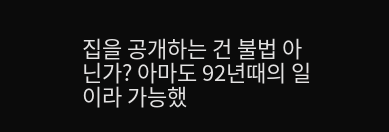집을 공개하는 건 불법 아닌가? 아마도 92년때의 일이라 가능했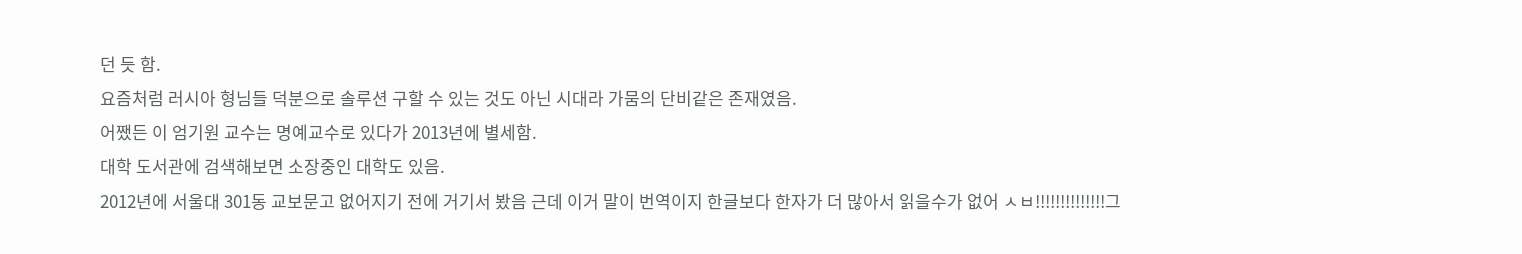던 듯 함.
요즘처럼 러시아 형님들 덕분으로 솔루션 구할 수 있는 것도 아닌 시대라 가뭄의 단비같은 존재였음.
어쨌든 이 엄기원 교수는 명예교수로 있다가 2013년에 별세함.
대학 도서관에 검색해보면 소장중인 대학도 있음.
2012년에 서울대 301동 교보문고 없어지기 전에 거기서 봤음 근데 이거 말이 번역이지 한글보다 한자가 더 많아서 읽을수가 없어 ㅅㅂ!!!!!!!!!!!!!!그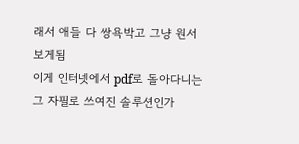래서 애들 다 쌍욕박고 그냥 원서보게됨
이게 인터넷에서 pdf로 돌아다니는 그 자필로 쓰여진 솔루션인가